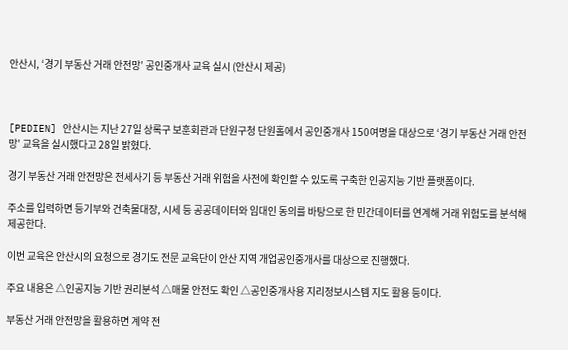안산시, ‘경기 부동산 거래 안전망’ 공인중개사 교육 실시 (안산시 제공)



[PEDIEN] 안산시는 지난 27일 상록구 보훈회관과 단원구청 단원홀에서 공인중개사 150여명을 대상으로 ‘경기 부동산 거래 안전망’ 교육을 실시했다고 28일 밝혔다.

경기 부동산 거래 안전망은 전세사기 등 부동산 거래 위험을 사전에 확인할 수 있도록 구축한 인공지능 기반 플랫폼이다.

주소를 입력하면 등기부와 건축물대장, 시세 등 공공데이터와 임대인 동의를 바탕으로 한 민간데이터를 연계해 거래 위험도를 분석해 제공한다.

이번 교육은 안산시의 요청으로 경기도 전문 교육단이 안산 지역 개업공인중개사를 대상으로 진행했다.

주요 내용은 △인공지능 기반 권리분석 △매물 안전도 확인 △공인중개사용 지리정보시스템 지도 활용 등이다.

부동산 거래 안전망을 활용하면 계약 전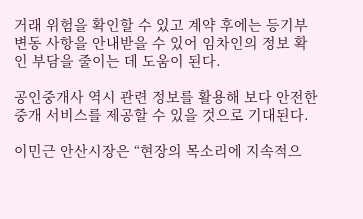거래 위험을 확인할 수 있고 계약 후에는 등기부 변동 사항을 안내받을 수 있어 임차인의 정보 확인 부담을 줄이는 데 도움이 된다.

공인중개사 역시 관련 정보를 활용해 보다 안전한 중개 서비스를 제공할 수 있을 것으로 기대된다.

이민근 안산시장은 “현장의 목소리에 지속적으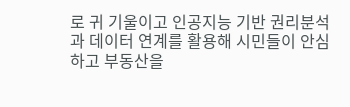로 귀 기울이고 인공지능 기반 권리분석과 데이터 연계를 활용해 시민들이 안심하고 부동산을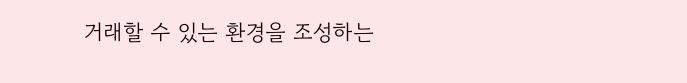거래할 수 있는 환경을 조성하는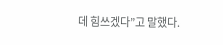데 힘쓰겠다”고 말했다.